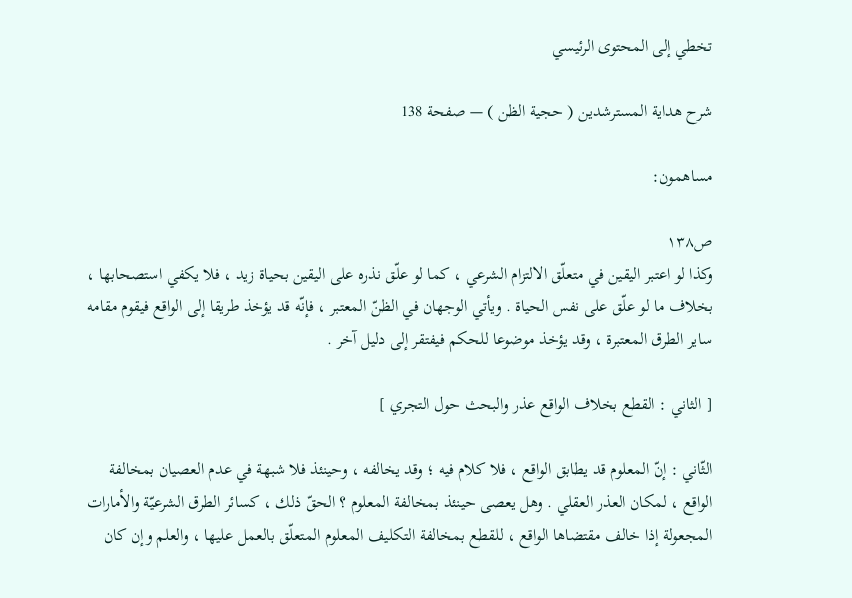تخطي إلى المحتوى الرئيسي

شرح هداية المسترشدين ( حجية الظن ) — صفحة 138

مساهمون:

ص١٣٨
وكذا لو اعتبر اليقين في متعلّق الالتزام الشرعي ، كما لو علّق نذره على اليقين بحياة زيد ، فلا يكفي استصحابها ، بخلاف ما لو علّق على نفس الحياة . ويأتي الوجهان في الظنّ المعتبر ، فإنّه قد يؤخذ طريقا إلى الواقع فيقوم مقامه ساير الطرق المعتبرة ، وقد يؤخذ موضوعا للحكم فيفتقر إلى دليل آخر .

[ الثاني : القطع بخلاف الواقع عذر والبحث حول التجري ]

الثّاني : إنّ المعلوم قد يطابق الواقع ، فلا كلام فيه ؛ وقد يخالفه ، وحينئذ فلا شبهة في عدم العصيان بمخالفة الواقع ، لمكان العذر العقلي . وهل يعصى حينئذ بمخالفة المعلوم ؟ الحقّ ذلك ، كسائر الطرق الشرعيّة والأمارات المجعولة إذا خالف مقتضاها الواقع ، للقطع بمخالفة التكليف المعلوم المتعلّق بالعمل عليها ، والعلم وإن كان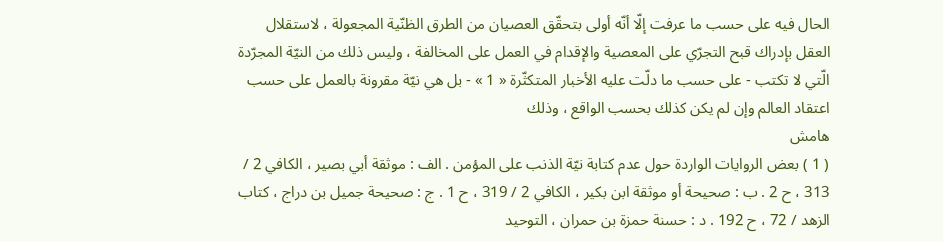الحال فيه على حسب ما عرفت إلّا أنّه أولى بتحقّق العصيان من الطرق الظنّية المجعولة ، لاستقلال العقل بإدراك قبح التجرّي على المعصية والإقدام في العمل على المخالفة ، وليس ذلك من النيّة المجرّدة الّتي لا تكتب - على حسب ما دلّت عليه الأخبار المتكثّرة « 1 » - بل هي نيّة مقرونة بالعمل على حسب اعتقاد العالم وإن لم يكن كذلك بحسب الواقع ، وذلك
هامش
( 1 ) بعض الروايات الواردة حول عدم كتابة نيّة الذنب على المؤمن . الف : موثقة أبي بصير ، الكافي 2 / 313 ، ح 2 . ب : صحيحة أو موثقة ابن بكير ، الكافي 2 / 319 ، ح 1 . ج : صحيحة جميل بن دراج ، كتاب الزهد / 72 ، ح 192 . د : حسنة حمزة بن حمران ، التوحيد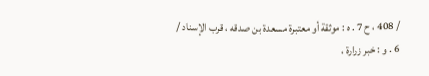/ 408 ، ح 7 . ه : موثقة أو معتبرة مسعدة بن صدقه ، قرب الإسناد / 6 . و : خبر زرارة ،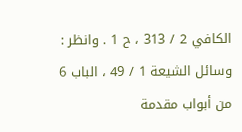الكافي 2 / 313 ، ح 1 . وانظر : وسائل الشيعة 1 / 49 ، الباب 6 من أبواب مقدمة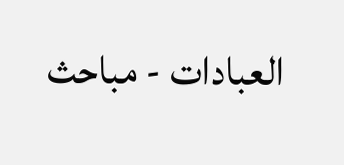العبادات - مباحث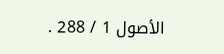الأصول 1 / 288 .